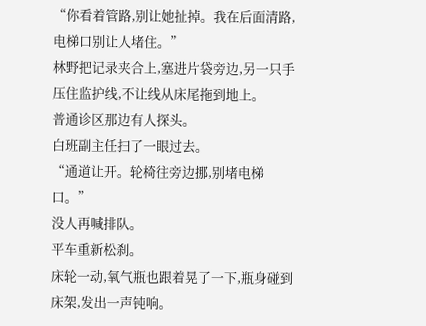“你看着管路,别让她扯掉。我在后面清路,电梯口别让人堵住。”
林野把记录夹合上,塞进片袋旁边,另一只手压住监护线,不让线从床尾拖到地上。
普通诊区那边有人探头。
白班副主任扫了一眼过去。
“通道让开。轮椅往旁边挪,别堵电梯口。”
没人再喊排队。
平车重新松刹。
床轮一动,氧气瓶也跟着晃了一下,瓶身碰到床架,发出一声钝响。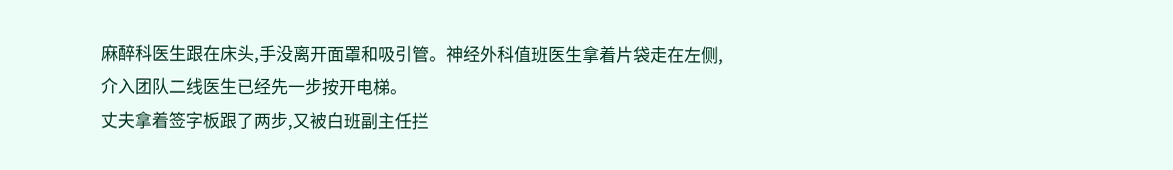麻醉科医生跟在床头,手没离开面罩和吸引管。神经外科值班医生拿着片袋走在左侧,介入团队二线医生已经先一步按开电梯。
丈夫拿着签字板跟了两步,又被白班副主任拦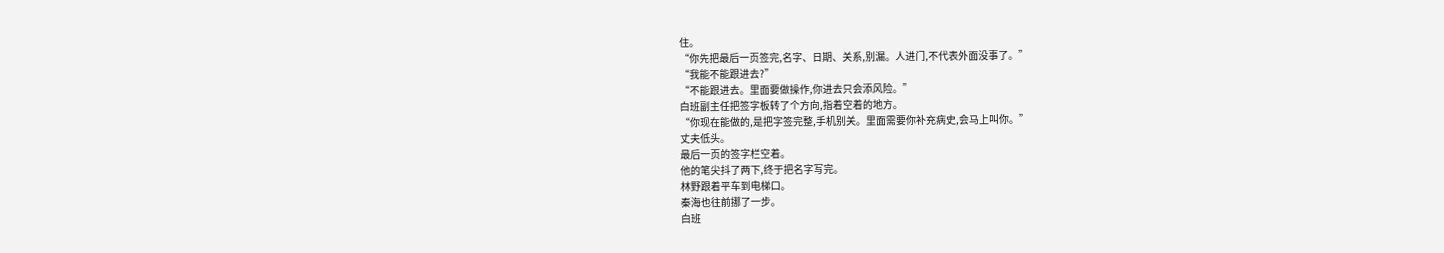住。
“你先把最后一页签完,名字、日期、关系,别漏。人进门,不代表外面没事了。”
“我能不能跟进去?”
“不能跟进去。里面要做操作,你进去只会添风险。”
白班副主任把签字板转了个方向,指着空着的地方。
“你现在能做的,是把字签完整,手机别关。里面需要你补充病史,会马上叫你。”
丈夫低头。
最后一页的签字栏空着。
他的笔尖抖了两下,终于把名字写完。
林野跟着平车到电梯口。
秦海也往前挪了一步。
白班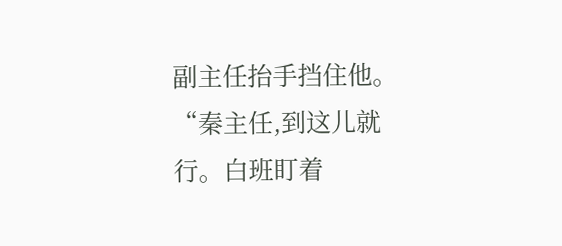副主任抬手挡住他。
“秦主任,到这儿就行。白班盯着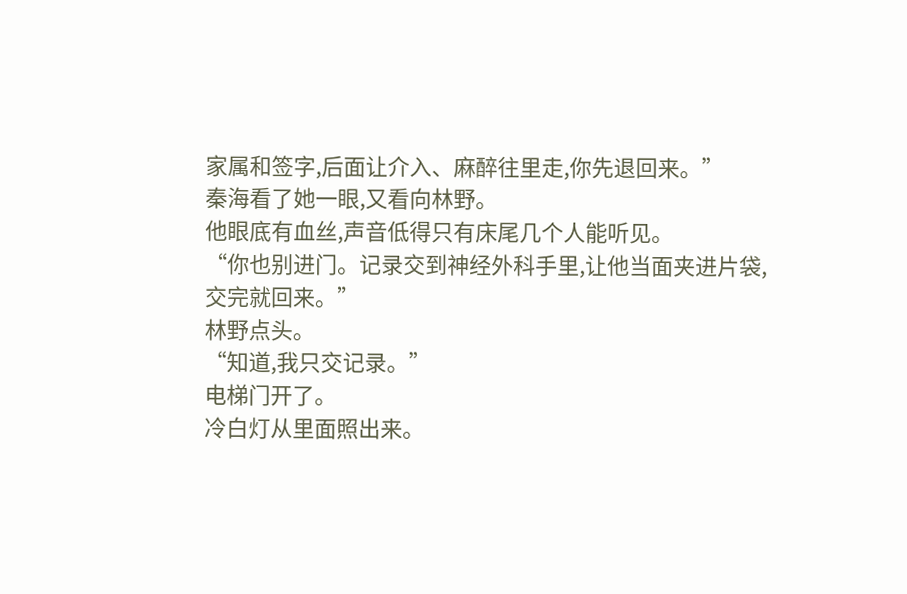家属和签字,后面让介入、麻醉往里走,你先退回来。”
秦海看了她一眼,又看向林野。
他眼底有血丝,声音低得只有床尾几个人能听见。
“你也别进门。记录交到神经外科手里,让他当面夹进片袋,交完就回来。”
林野点头。
“知道,我只交记录。”
电梯门开了。
冷白灯从里面照出来。